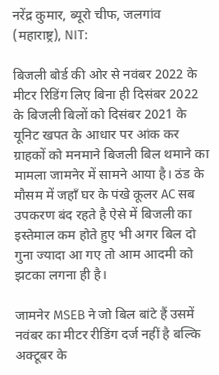नरेंद्र कुमार, ब्यूरो चीफ, जलगांव (महाराष्ट्र), NIT:

बिजली बोर्ड की ओर से नवंबर 2022 के मीटर रिडिंग लिए बिना ही दिसंबर 2022 के बिजली बिलों को दिसंबर 2021 के यूनिट खपत के आधार पर आंक कर ग्राहकों को मनमाने बिजली बिल थमाने का मामला जामनेर में सामने आया है। ठंड के मौसम में जहाँ घर के पंखे कूलर AC सब उपकरण बंद रहते है ऐसे में बिजली का इस्तेमाल कम होते हुए भी अगर बिल दो गुना ज्यादा आ गए तो आम आदमी को झटका लगना ही है।

जामनेर MSEB ने जो बिल बांटे हैं उसमें नवंबर का मीटर रीडिंग दर्ज नहीं है बल्कि अक्टूबर के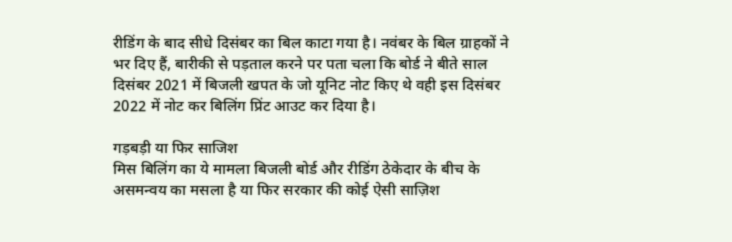रीडिंग के बाद सीधे दिसंबर का बिल काटा गया है। नवंबर के बिल ग्राहकों ने भर दिए हैं, बारीकी से पड़ताल करने पर पता चला कि बोर्ड ने बीते साल दिसंबर 2021 में बिजली खपत के जो यूनिट नोट किए थे वही इस दिसंबर 2022 में नोट कर बिलिंग प्रिंट आउट कर दिया है।

गड़बड़ी या फिर साजिश
मिस बिलिंग का ये मामला बिजली बोर्ड और रीडिंग ठेकेदार के बीच के असमन्वय का मसला है या फिर सरकार की कोई ऐसी साज़िश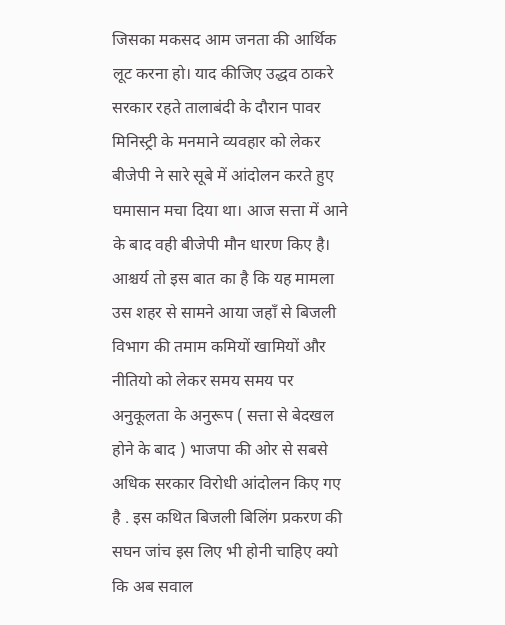जिसका मकसद आम जनता की आर्थिक लूट करना हो। याद कीजिए उद्धव ठाकरे सरकार रहते तालाबंदी के दौरान पावर मिनिस्ट्री के मनमाने व्यवहार को लेकर बीजेपी ने सारे सूबे में आंदोलन करते हुए घमासान मचा दिया था। आज सत्ता में आने के बाद वही बीजेपी मौन धारण किए है। आश्चर्य तो इस बात का है कि यह मामला उस शहर से सामने आया जहाँ से बिजली विभाग की तमाम कमियों खामियों और नीतियो को लेकर समय समय पर अनुकूलता के अनुरूप ( सत्ता से बेदखल होने के बाद ) भाजपा की ओर से सबसे अधिक सरकार विरोधी आंदोलन किए गए है . इस कथित बिजली बिलिंग प्रकरण की सघन जांच इस लिए भी होनी चाहिए क्यो कि अब सवाल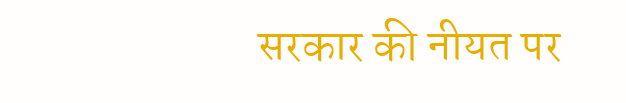सरकार की नीयत पर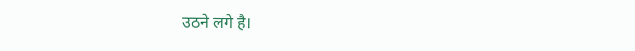उठने लगे है।